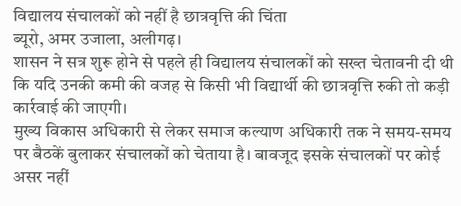विद्यालय संचालकों को नहीं है छात्रवृत्ति की चिंता
ब्यूरो, अमर उजाला, अलीगढ़।
शासन ने सत्र शुरू होने से पहले ही विद्यालय संचालकों को सख्त चेतावनी दी थी कि यदि उनकी कमी की वजह से किसी भी विद्यार्थी की छात्रवृत्ति रुकी तो कड़ी कार्रवाई की जाएगी।
मुख्य विकास अधिकारी से लेकर समाज कल्याण अधिकारी तक ने समय-समय पर बैठकें बुलाकर संचालकों को चेताया है। बावजूद इसके संचालकों पर कोई असर नहीं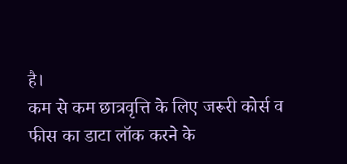है।
कम से कम छात्रवृत्ति के लिए जरूरी कोर्स व फीस का डाटा लॉक करने के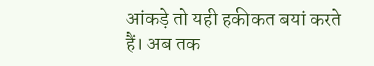आंकड़े तो यही हकीकत बयां करते हैं। अब तक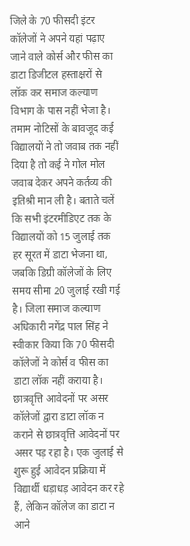जिले के 70 फीसदी इंटर कॉलेजों ने अपने यहां पढ़ाए जाने वाले कोर्स और फीस का डाटा डिजीटल हस्ताक्षरों से लॉक कर समाज कल्याण विभाग के पास नहीं भेजा है।
तमाम नोटिसों के बावजूद कई विद्यालयों ने तो जवाब तक नहीं दिया है तो कई ने गोल मोल जवाब देकर अपने कर्तव्य की इतिश्री मान ली है। बताते चलें कि सभी इंटरमीडिएट तक के विद्यालयों को 15 जुलाई तक हर सूरत में डाटा भेजना था, जबकि डिग्री कॉलेजों के लिए समय सीमा 20 जुलाई रखी गई
है। जिला समाज कल्याण अधिकारी नगेंद्र पाल सिंह ने स्वीकार किया कि 70 फीसदी कॉलेजों ने कोर्स व फीस का डाटा लॉक नहीं कराया है।
छात्रवृत्ति आवेदनों पर असर
कॉलेजों द्वारा डाटा लॉक न कराने से छात्रवृत्ति आवेदनों पर असर पड़ रहा है। एक जुलाई से शुरू हुई आवेदन प्रक्रिया में विद्यार्थी धड़ाधड़ आवेदन कर रहे हैं, लेकिन कॉलेज का डाटा न आने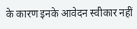के कारण इनके आवेदन स्वीकार नहीं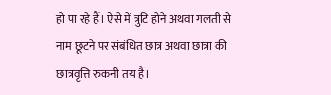हो पा रहे हैं। ऐसे में त्रुटि होने अथवा गलती से नाम छूटने पर संबंधित छात्र अथवा छात्रा की छात्रवृत्ति रुकनी तय है।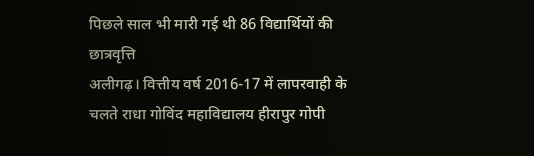पिछले साल भी मारी गई थी 86 विद्यार्थियों की छात्रवृत्ति
अलीगढ़। वित्तीय वर्ष 2016-17 में लापरवाही के चलते राधा गोविंद महाविद्यालय हीरापुर गोपी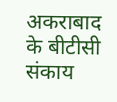अकराबाद के बीटीसी संकाय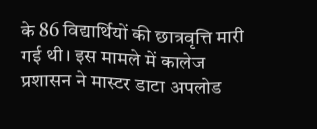के 86 विद्यार्थियों की छात्रवृत्ति मारी गई थी। इस मामले में कालेज प्रशासन ने मास्टर डाटा अपलोड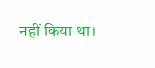नहीं किया था।